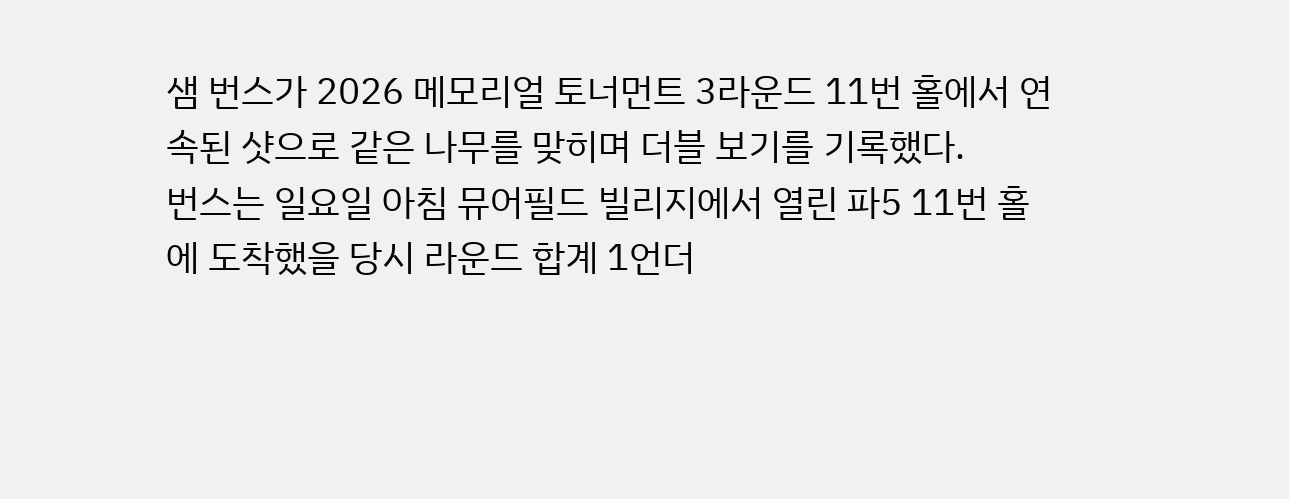샘 번스가 2026 메모리얼 토너먼트 3라운드 11번 홀에서 연속된 샷으로 같은 나무를 맞히며 더블 보기를 기록했다.
번스는 일요일 아침 뮤어필드 빌리지에서 열린 파5 11번 홀에 도착했을 당시 라운드 합계 1언더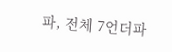파, 전체 7언더파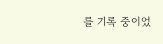를 기록 중이었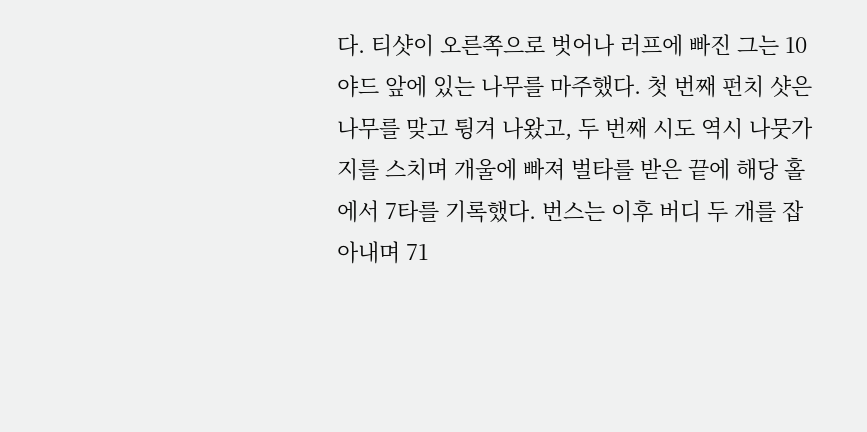다. 티샷이 오른쪽으로 벗어나 러프에 빠진 그는 10야드 앞에 있는 나무를 마주했다. 첫 번째 펀치 샷은 나무를 맞고 튕겨 나왔고, 두 번째 시도 역시 나뭇가지를 스치며 개울에 빠져 벌타를 받은 끝에 해당 홀에서 7타를 기록했다. 번스는 이후 버디 두 개를 잡아내며 71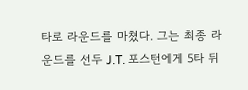타로 라운드를 마쳤다. 그는 최종 라운드를 선두 J.T. 포스턴에게 5타 뒤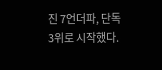진 7언더파, 단독 3위로 시작했다.